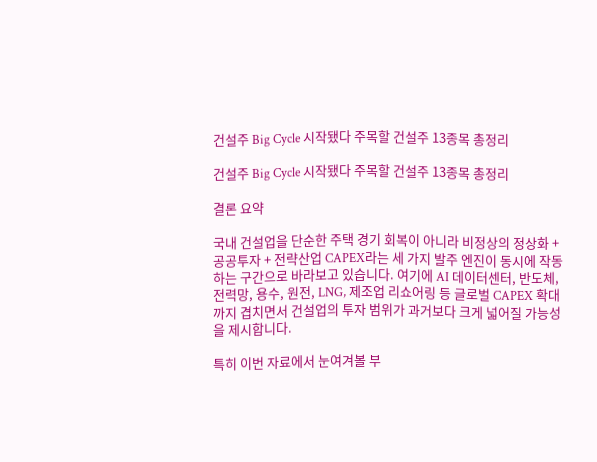건설주 Big Cycle 시작됐다 주목할 건설주 13종목 총정리

건설주 Big Cycle 시작됐다 주목할 건설주 13종목 총정리

결론 요약

국내 건설업을 단순한 주택 경기 회복이 아니라 비정상의 정상화 + 공공투자 + 전략산업 CAPEX라는 세 가지 발주 엔진이 동시에 작동하는 구간으로 바라보고 있습니다. 여기에 AI 데이터센터, 반도체, 전력망, 용수, 원전, LNG, 제조업 리쇼어링 등 글로벌 CAPEX 확대까지 겹치면서 건설업의 투자 범위가 과거보다 크게 넓어질 가능성을 제시합니다.

특히 이번 자료에서 눈여겨볼 부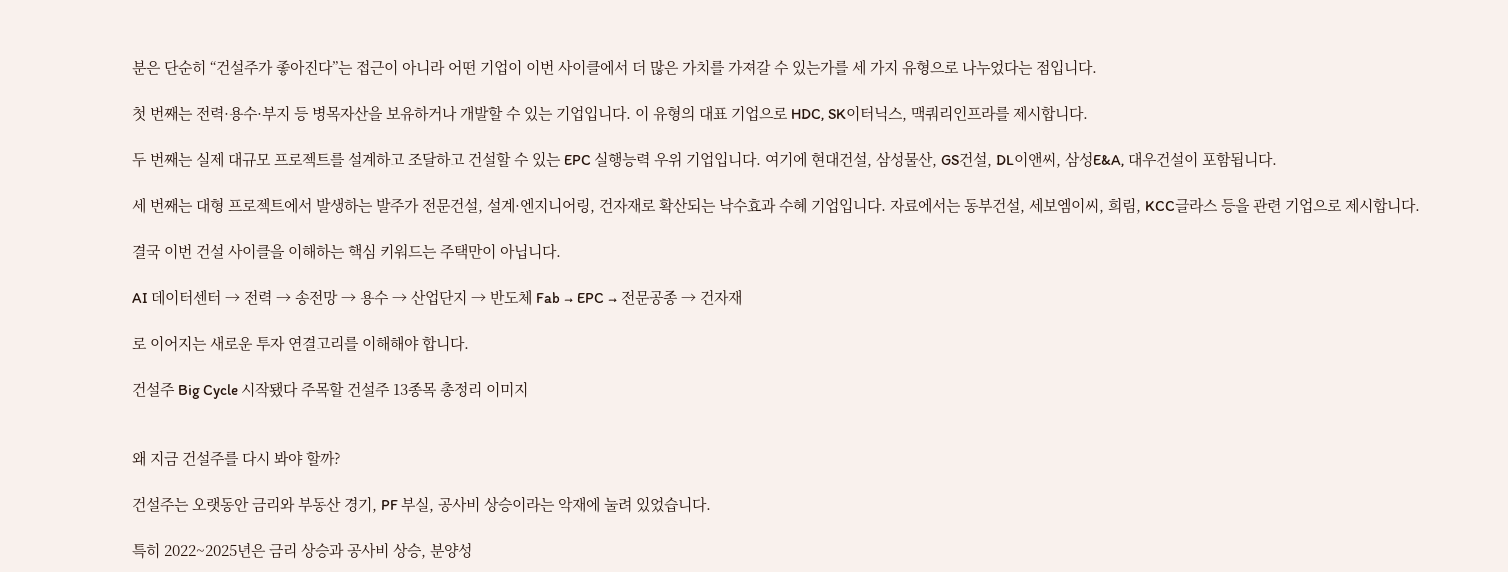분은 단순히 “건설주가 좋아진다”는 접근이 아니라 어떤 기업이 이번 사이클에서 더 많은 가치를 가져갈 수 있는가를 세 가지 유형으로 나누었다는 점입니다.

첫 번째는 전력·용수·부지 등 병목자산을 보유하거나 개발할 수 있는 기업입니다. 이 유형의 대표 기업으로 HDC, SK이터닉스, 맥쿼리인프라를 제시합니다.

두 번째는 실제 대규모 프로젝트를 설계하고 조달하고 건설할 수 있는 EPC 실행능력 우위 기업입니다. 여기에 현대건설, 삼성물산, GS건설, DL이앤씨, 삼성E&A, 대우건설이 포함됩니다.

세 번째는 대형 프로젝트에서 발생하는 발주가 전문건설, 설계·엔지니어링, 건자재로 확산되는 낙수효과 수혜 기업입니다. 자료에서는 동부건설, 세보엠이씨, 희림, KCC글라스 등을 관련 기업으로 제시합니다.

결국 이번 건설 사이클을 이해하는 핵심 키워드는 주택만이 아닙니다.

AI 데이터센터 → 전력 → 송전망 → 용수 → 산업단지 → 반도체 Fab → EPC → 전문공종 → 건자재

로 이어지는 새로운 투자 연결고리를 이해해야 합니다.

건설주 Big Cycle 시작됐다 주목할 건설주 13종목 총정리 이미지


왜 지금 건설주를 다시 봐야 할까?

건설주는 오랫동안 금리와 부동산 경기, PF 부실, 공사비 상승이라는 악재에 눌려 있었습니다.

특히 2022~2025년은 금리 상승과 공사비 상승, 분양성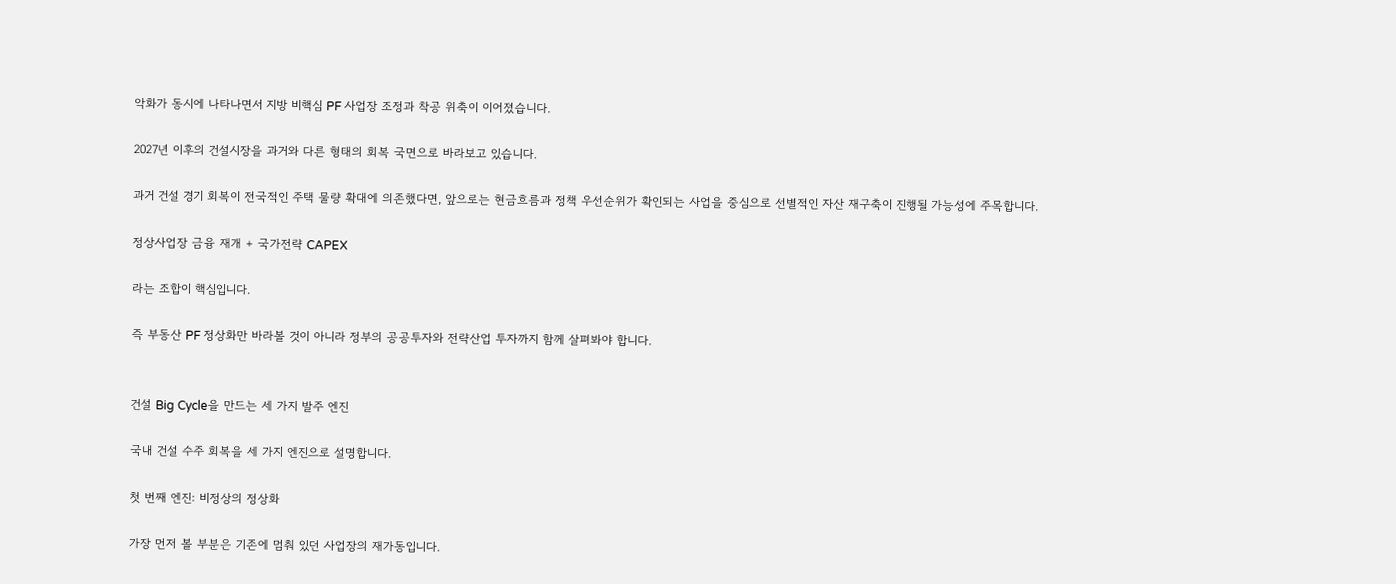악화가 동시에 나타나면서 지방 비핵심 PF 사업장 조정과 착공 위축이 이어졌습니다.

2027년 이후의 건설시장을 과거와 다른 형태의 회복 국면으로 바라보고 있습니다.

과거 건설 경기 회복이 전국적인 주택 물량 확대에 의존했다면, 앞으로는 현금흐름과 정책 우선순위가 확인되는 사업을 중심으로 선별적인 자산 재구축이 진행될 가능성에 주목합니다.

정상사업장 금융 재개 + 국가전략 CAPEX

라는 조합이 핵심입니다.

즉 부동산 PF 정상화만 바라볼 것이 아니라 정부의 공공투자와 전략산업 투자까지 함께 살펴봐야 합니다.


건설 Big Cycle을 만드는 세 가지 발주 엔진

국내 건설 수주 회복을 세 가지 엔진으로 설명합니다.

첫 번째 엔진: 비정상의 정상화

가장 먼저 볼 부분은 기존에 멈춰 있던 사업장의 재가동입니다.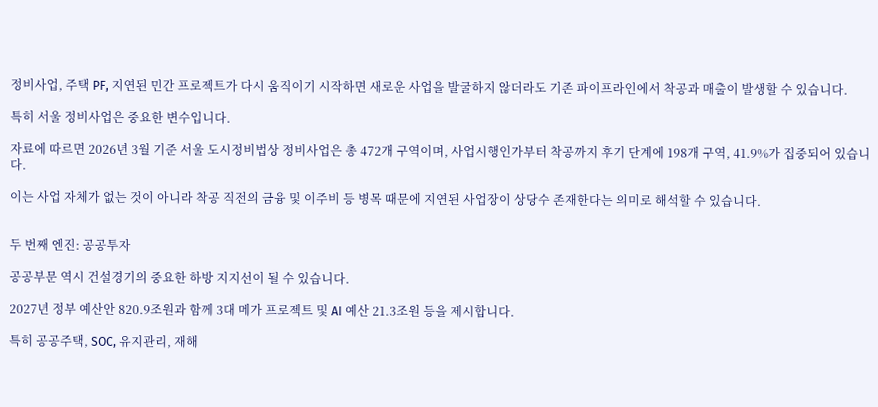정비사업, 주택 PF, 지연된 민간 프로젝트가 다시 움직이기 시작하면 새로운 사업을 발굴하지 않더라도 기존 파이프라인에서 착공과 매출이 발생할 수 있습니다.

특히 서울 정비사업은 중요한 변수입니다.

자료에 따르면 2026년 3월 기준 서울 도시정비법상 정비사업은 총 472개 구역이며, 사업시행인가부터 착공까지 후기 단계에 198개 구역, 41.9%가 집중되어 있습니다.

이는 사업 자체가 없는 것이 아니라 착공 직전의 금융 및 이주비 등 병목 때문에 지연된 사업장이 상당수 존재한다는 의미로 해석할 수 있습니다.


두 번째 엔진: 공공투자

공공부문 역시 건설경기의 중요한 하방 지지선이 될 수 있습니다.

2027년 정부 예산안 820.9조원과 함께 3대 메가 프로젝트 및 AI 예산 21.3조원 등을 제시합니다.

특히 공공주택, SOC, 유지관리, 재해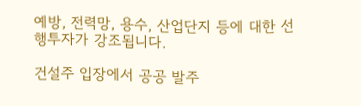예방, 전력망, 용수, 산업단지 등에 대한 선행투자가 강조됩니다.

건설주 입장에서 공공 발주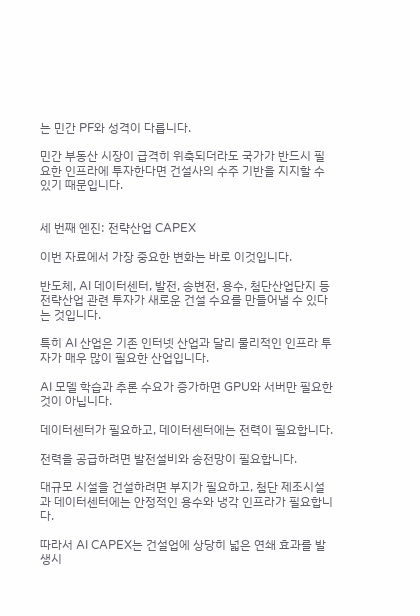는 민간 PF와 성격이 다릅니다.

민간 부동산 시장이 급격히 위축되더라도 국가가 반드시 필요한 인프라에 투자한다면 건설사의 수주 기반을 지지할 수 있기 때문입니다.


세 번째 엔진: 전략산업 CAPEX

이번 자료에서 가장 중요한 변화는 바로 이것입니다.

반도체, AI 데이터센터, 발전, 송변전, 용수, 첨단산업단지 등 전략산업 관련 투자가 새로운 건설 수요를 만들어낼 수 있다는 것입니다.

특히 AI 산업은 기존 인터넷 산업과 달리 물리적인 인프라 투자가 매우 많이 필요한 산업입니다.

AI 모델 학습과 추론 수요가 증가하면 GPU와 서버만 필요한 것이 아닙니다.

데이터센터가 필요하고, 데이터센터에는 전력이 필요합니다.

전력을 공급하려면 발전설비와 송전망이 필요합니다.

대규모 시설을 건설하려면 부지가 필요하고, 첨단 제조시설과 데이터센터에는 안정적인 용수와 냉각 인프라가 필요합니다.

따라서 AI CAPEX는 건설업에 상당히 넓은 연쇄 효과를 발생시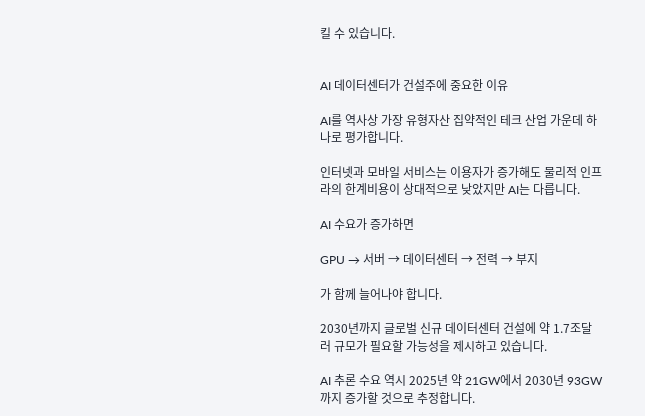킬 수 있습니다.


AI 데이터센터가 건설주에 중요한 이유

AI를 역사상 가장 유형자산 집약적인 테크 산업 가운데 하나로 평가합니다.

인터넷과 모바일 서비스는 이용자가 증가해도 물리적 인프라의 한계비용이 상대적으로 낮았지만 AI는 다릅니다.

AI 수요가 증가하면

GPU → 서버 → 데이터센터 → 전력 → 부지

가 함께 늘어나야 합니다.

2030년까지 글로벌 신규 데이터센터 건설에 약 1.7조달러 규모가 필요할 가능성을 제시하고 있습니다.

AI 추론 수요 역시 2025년 약 21GW에서 2030년 93GW까지 증가할 것으로 추정합니다.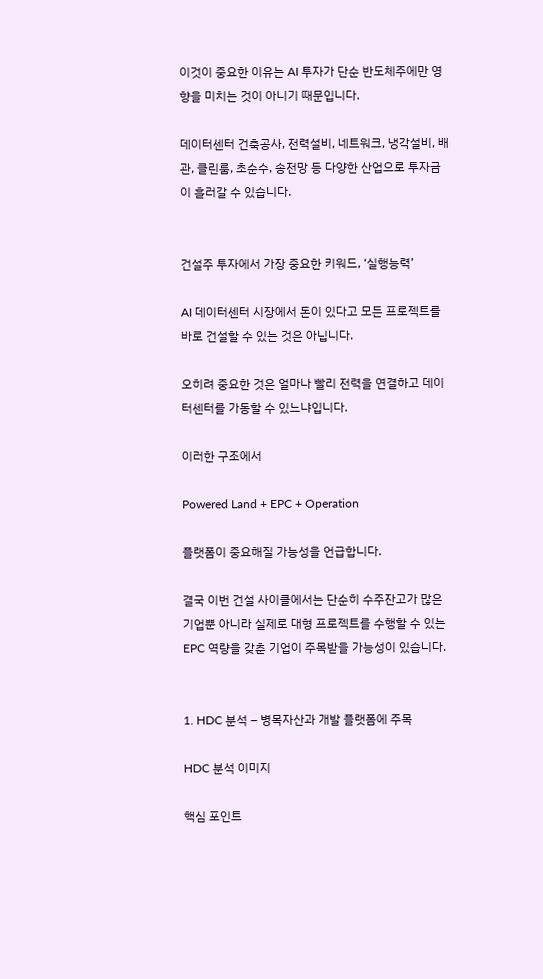이것이 중요한 이유는 AI 투자가 단순 반도체주에만 영향을 미치는 것이 아니기 때문입니다.

데이터센터 건축공사, 전력설비, 네트워크, 냉각설비, 배관, 클린룸, 초순수, 송전망 등 다양한 산업으로 투자금이 흘러갈 수 있습니다.


건설주 투자에서 가장 중요한 키워드, ‘실행능력’

AI 데이터센터 시장에서 돈이 있다고 모든 프로젝트를 바로 건설할 수 있는 것은 아닙니다.

오히려 중요한 것은 얼마나 빨리 전력을 연결하고 데이터센터를 가동할 수 있느냐입니다.

이러한 구조에서

Powered Land + EPC + Operation

플랫폼이 중요해질 가능성을 언급합니다.

결국 이번 건설 사이클에서는 단순히 수주잔고가 많은 기업뿐 아니라 실제로 대형 프로젝트를 수행할 수 있는 EPC 역량을 갖춘 기업이 주목받을 가능성이 있습니다.


1. HDC 분석 – 병목자산과 개발 플랫폼에 주목

HDC 분석 이미지

핵심 포인트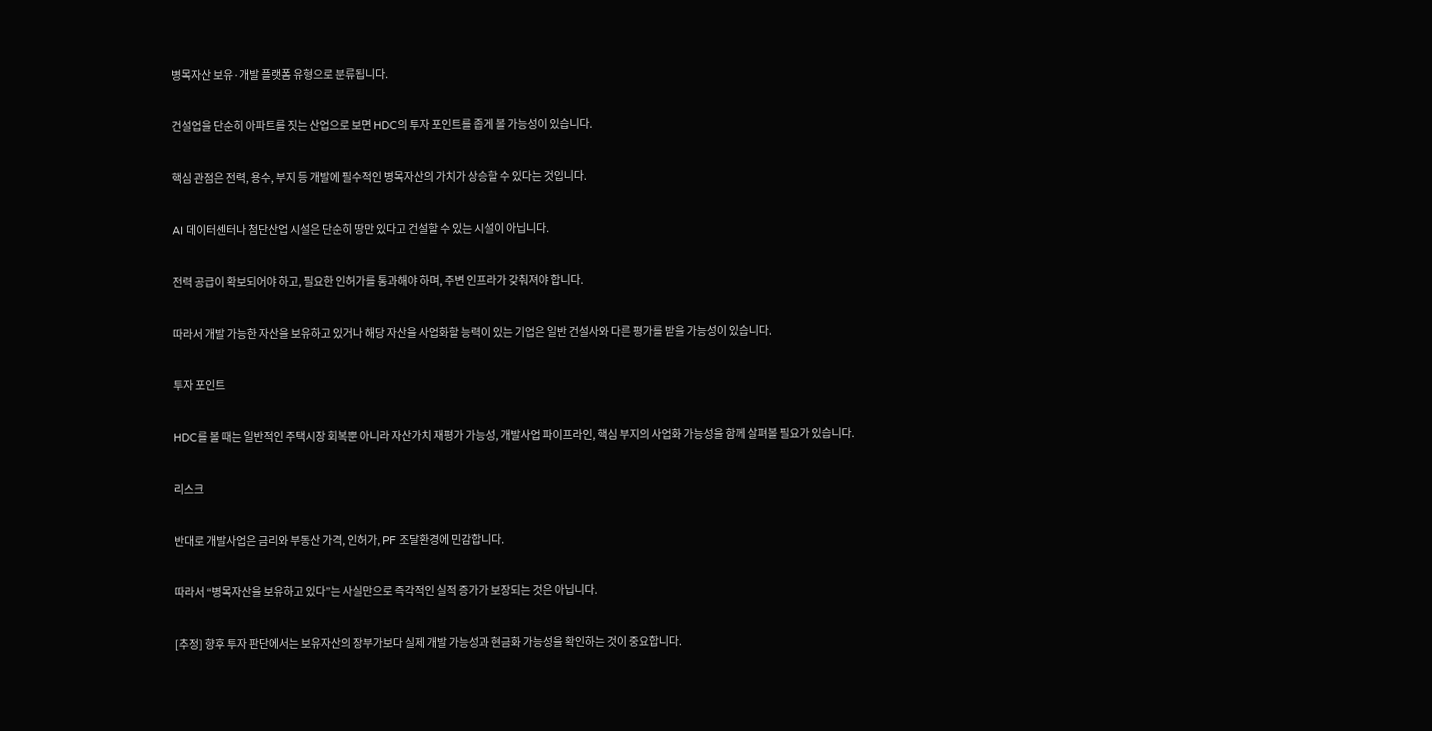병목자산 보유·개발 플랫폼 유형으로 분류됩니다.

건설업을 단순히 아파트를 짓는 산업으로 보면 HDC의 투자 포인트를 좁게 볼 가능성이 있습니다.

핵심 관점은 전력, 용수, 부지 등 개발에 필수적인 병목자산의 가치가 상승할 수 있다는 것입니다.

AI 데이터센터나 첨단산업 시설은 단순히 땅만 있다고 건설할 수 있는 시설이 아닙니다.

전력 공급이 확보되어야 하고, 필요한 인허가를 통과해야 하며, 주변 인프라가 갖춰져야 합니다.

따라서 개발 가능한 자산을 보유하고 있거나 해당 자산을 사업화할 능력이 있는 기업은 일반 건설사와 다른 평가를 받을 가능성이 있습니다.

투자 포인트

HDC를 볼 때는 일반적인 주택시장 회복뿐 아니라 자산가치 재평가 가능성, 개발사업 파이프라인, 핵심 부지의 사업화 가능성을 함께 살펴볼 필요가 있습니다.

리스크

반대로 개발사업은 금리와 부동산 가격, 인허가, PF 조달환경에 민감합니다.

따라서 “병목자산을 보유하고 있다”는 사실만으로 즉각적인 실적 증가가 보장되는 것은 아닙니다.

[추정] 향후 투자 판단에서는 보유자산의 장부가보다 실제 개발 가능성과 현금화 가능성을 확인하는 것이 중요합니다.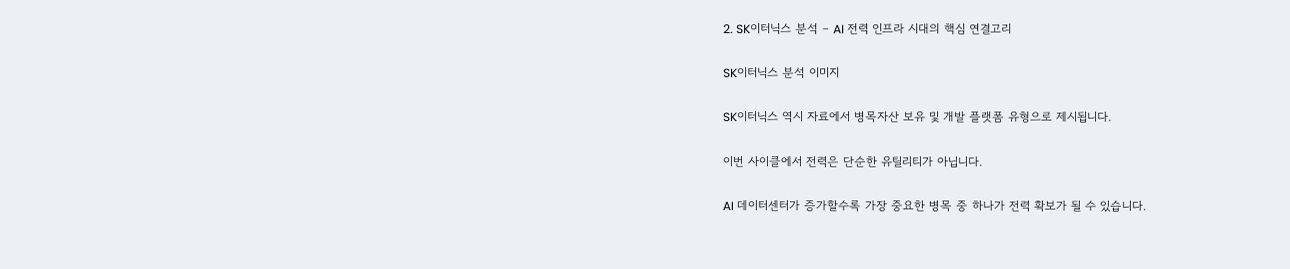2. SK이터닉스 분석 – AI 전력 인프라 시대의 핵심 연결고리

SK이터닉스 분석 이미지

SK이터닉스 역시 자료에서 병목자산 보유 및 개발 플랫폼 유형으로 제시됩니다.

이번 사이클에서 전력은 단순한 유틸리티가 아닙니다.

AI 데이터센터가 증가할수록 가장 중요한 병목 중 하나가 전력 확보가 될 수 있습니다.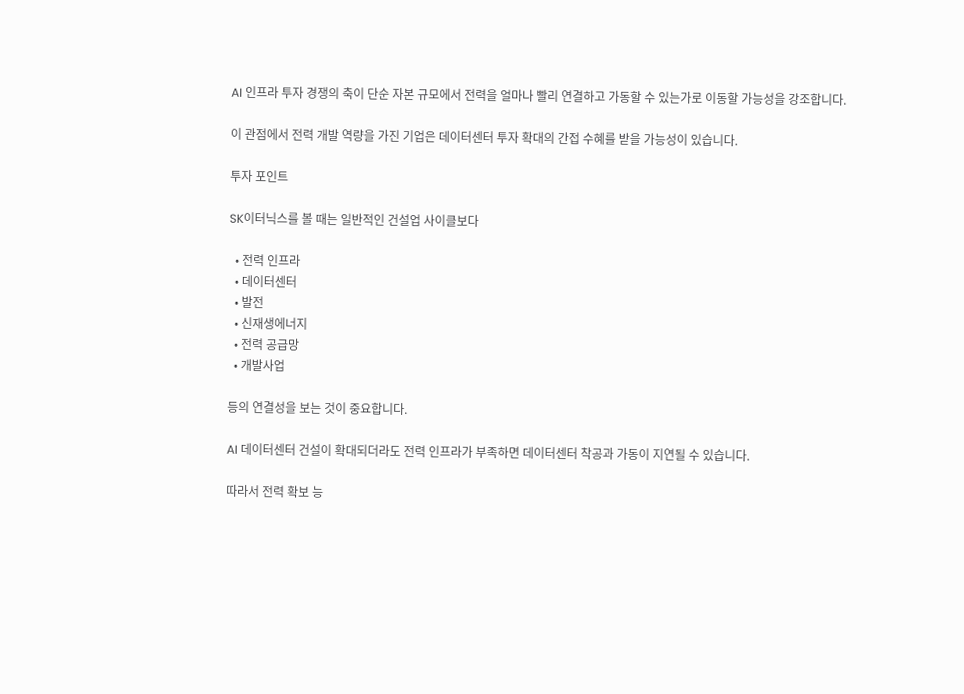AI 인프라 투자 경쟁의 축이 단순 자본 규모에서 전력을 얼마나 빨리 연결하고 가동할 수 있는가로 이동할 가능성을 강조합니다.

이 관점에서 전력 개발 역량을 가진 기업은 데이터센터 투자 확대의 간접 수혜를 받을 가능성이 있습니다.

투자 포인트

SK이터닉스를 볼 때는 일반적인 건설업 사이클보다

  • 전력 인프라
  • 데이터센터
  • 발전
  • 신재생에너지
  • 전력 공급망
  • 개발사업

등의 연결성을 보는 것이 중요합니다.

AI 데이터센터 건설이 확대되더라도 전력 인프라가 부족하면 데이터센터 착공과 가동이 지연될 수 있습니다.

따라서 전력 확보 능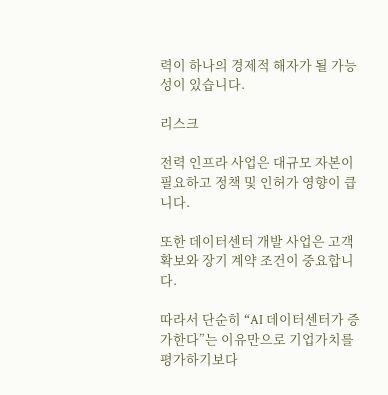력이 하나의 경제적 해자가 될 가능성이 있습니다.

리스크

전력 인프라 사업은 대규모 자본이 필요하고 정책 및 인허가 영향이 큽니다.

또한 데이터센터 개발 사업은 고객 확보와 장기 계약 조건이 중요합니다.

따라서 단순히 “AI 데이터센터가 증가한다”는 이유만으로 기업가치를 평가하기보다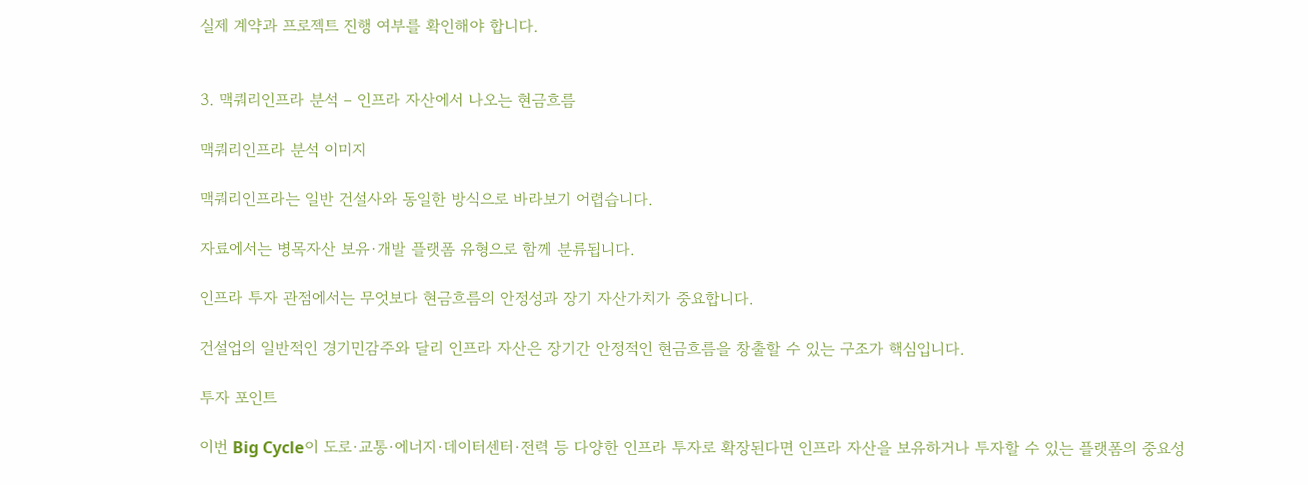실제 계약과 프로젝트 진행 여부를 확인해야 합니다.


3. 맥쿼리인프라 분석 – 인프라 자산에서 나오는 현금흐름

맥쿼리인프라 분석 이미지

맥쿼리인프라는 일반 건설사와 동일한 방식으로 바라보기 어렵습니다.

자료에서는 병목자산 보유·개발 플랫폼 유형으로 함께 분류됩니다.

인프라 투자 관점에서는 무엇보다 현금흐름의 안정성과 장기 자산가치가 중요합니다.

건설업의 일반적인 경기민감주와 달리 인프라 자산은 장기간 안정적인 현금흐름을 창출할 수 있는 구조가 핵심입니다.

투자 포인트

이번 Big Cycle이 도로·교통·에너지·데이터센터·전력 등 다양한 인프라 투자로 확장된다면 인프라 자산을 보유하거나 투자할 수 있는 플랫폼의 중요성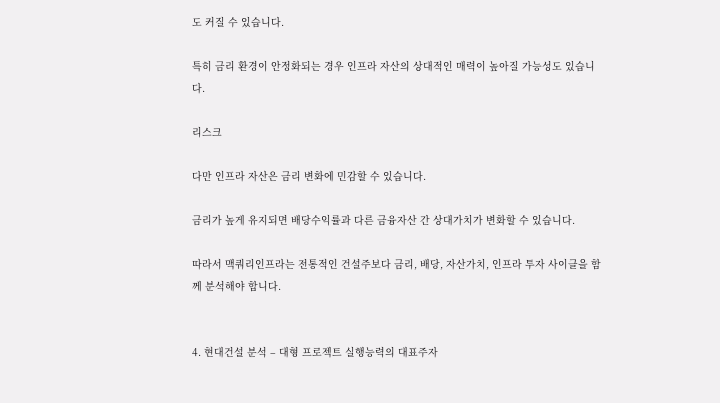도 커질 수 있습니다.

특히 금리 환경이 안정화되는 경우 인프라 자산의 상대적인 매력이 높아질 가능성도 있습니다.

리스크

다만 인프라 자산은 금리 변화에 민감할 수 있습니다.

금리가 높게 유지되면 배당수익률과 다른 금융자산 간 상대가치가 변화할 수 있습니다.

따라서 맥쿼리인프라는 전통적인 건설주보다 금리, 배당, 자산가치, 인프라 투자 사이클을 함께 분석해야 합니다.


4. 현대건설 분석 – 대형 프로젝트 실행능력의 대표주자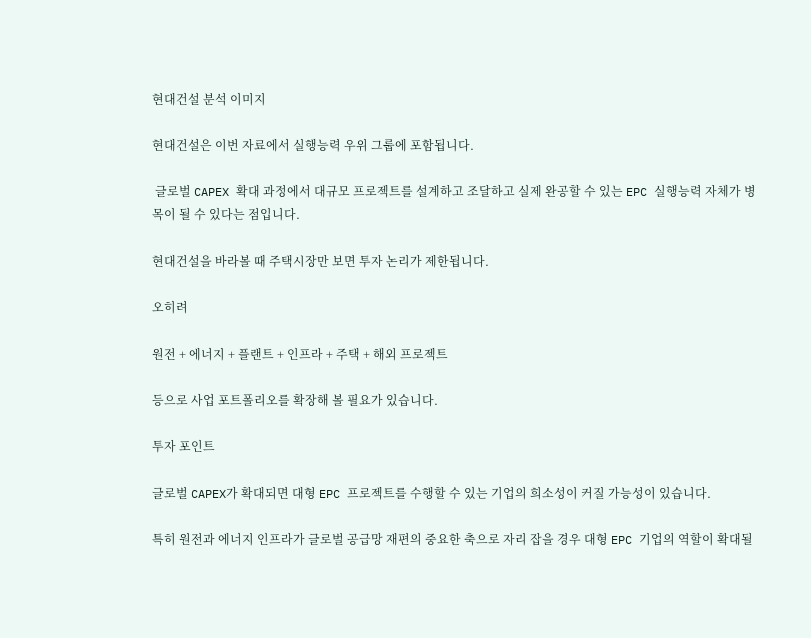현대건설 분석 이미지

현대건설은 이번 자료에서 실행능력 우위 그룹에 포함됩니다.

 글로벌 CAPEX 확대 과정에서 대규모 프로젝트를 설계하고 조달하고 실제 완공할 수 있는 EPC 실행능력 자체가 병목이 될 수 있다는 점입니다.

현대건설을 바라볼 때 주택시장만 보면 투자 논리가 제한됩니다.

오히려

원전 + 에너지 + 플랜트 + 인프라 + 주택 + 해외 프로젝트

등으로 사업 포트폴리오를 확장해 볼 필요가 있습니다.

투자 포인트

글로벌 CAPEX가 확대되면 대형 EPC 프로젝트를 수행할 수 있는 기업의 희소성이 커질 가능성이 있습니다.

특히 원전과 에너지 인프라가 글로벌 공급망 재편의 중요한 축으로 자리 잡을 경우 대형 EPC 기업의 역할이 확대될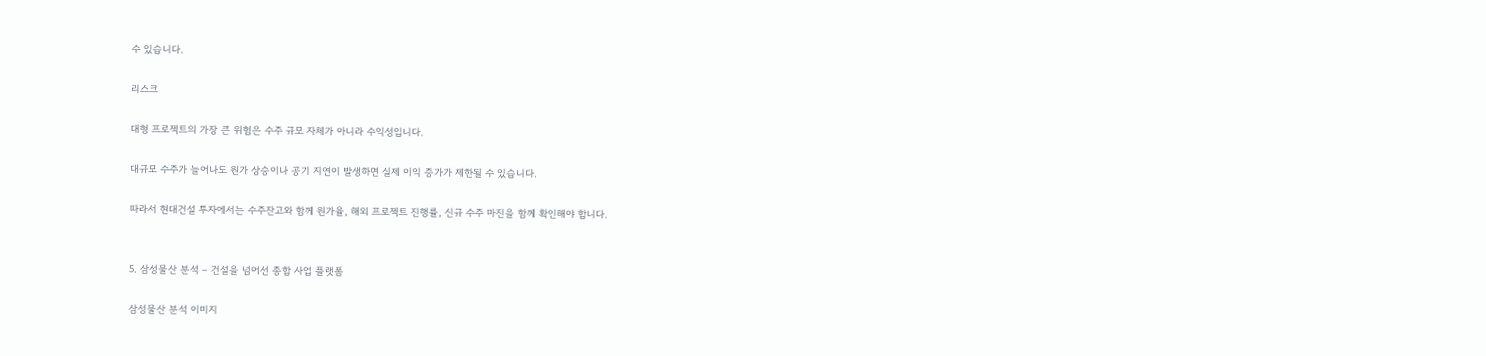수 있습니다.

리스크

대형 프로젝트의 가장 큰 위험은 수주 규모 자체가 아니라 수익성입니다.

대규모 수주가 늘어나도 원가 상승이나 공기 지연이 발생하면 실제 이익 증가가 제한될 수 있습니다.

따라서 현대건설 투자에서는 수주잔고와 함께 원가율, 해외 프로젝트 진행률, 신규 수주 마진을 함께 확인해야 합니다.


5. 삼성물산 분석 – 건설을 넘어선 종합 사업 플랫폼

삼성물산 분석 이미지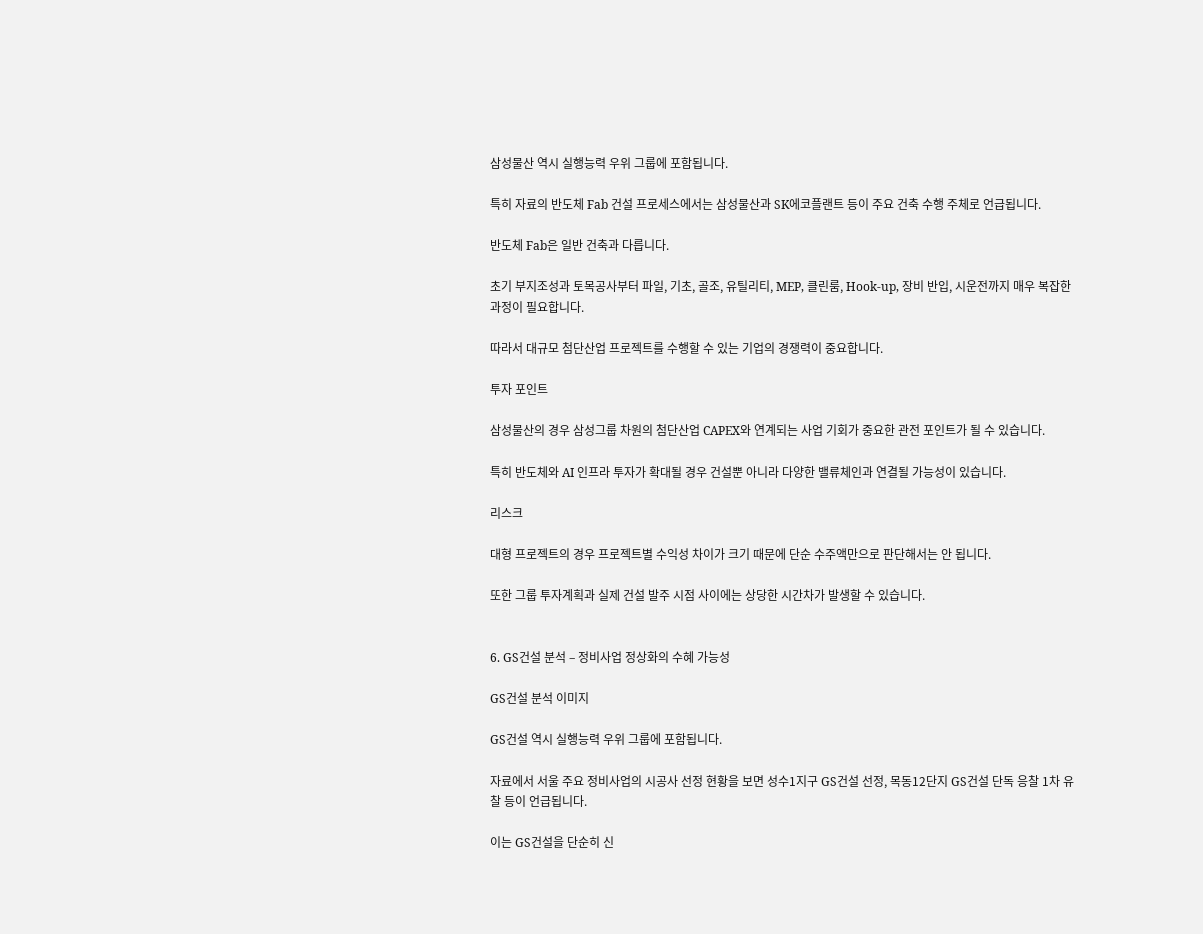삼성물산 역시 실행능력 우위 그룹에 포함됩니다.

특히 자료의 반도체 Fab 건설 프로세스에서는 삼성물산과 SK에코플랜트 등이 주요 건축 수행 주체로 언급됩니다.

반도체 Fab은 일반 건축과 다릅니다.

초기 부지조성과 토목공사부터 파일, 기초, 골조, 유틸리티, MEP, 클린룸, Hook-up, 장비 반입, 시운전까지 매우 복잡한 과정이 필요합니다.

따라서 대규모 첨단산업 프로젝트를 수행할 수 있는 기업의 경쟁력이 중요합니다.

투자 포인트

삼성물산의 경우 삼성그룹 차원의 첨단산업 CAPEX와 연계되는 사업 기회가 중요한 관전 포인트가 될 수 있습니다.

특히 반도체와 AI 인프라 투자가 확대될 경우 건설뿐 아니라 다양한 밸류체인과 연결될 가능성이 있습니다.

리스크

대형 프로젝트의 경우 프로젝트별 수익성 차이가 크기 때문에 단순 수주액만으로 판단해서는 안 됩니다.

또한 그룹 투자계획과 실제 건설 발주 시점 사이에는 상당한 시간차가 발생할 수 있습니다.


6. GS건설 분석 – 정비사업 정상화의 수혜 가능성

GS건설 분석 이미지

GS건설 역시 실행능력 우위 그룹에 포함됩니다.

자료에서 서울 주요 정비사업의 시공사 선정 현황을 보면 성수1지구 GS건설 선정, 목동12단지 GS건설 단독 응찰 1차 유찰 등이 언급됩니다.

이는 GS건설을 단순히 신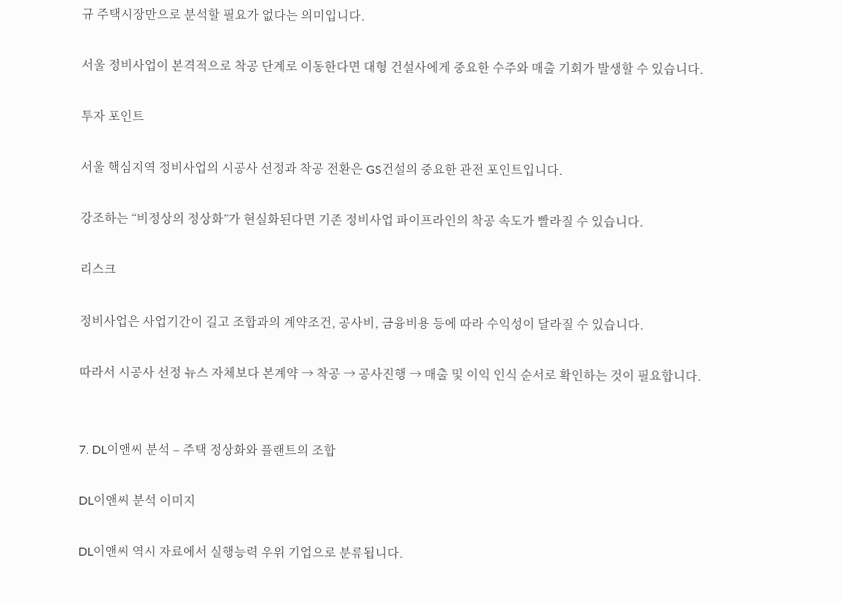규 주택시장만으로 분석할 필요가 없다는 의미입니다.

서울 정비사업이 본격적으로 착공 단계로 이동한다면 대형 건설사에게 중요한 수주와 매출 기회가 발생할 수 있습니다.

투자 포인트

서울 핵심지역 정비사업의 시공사 선정과 착공 전환은 GS건설의 중요한 관전 포인트입니다.

강조하는 “비정상의 정상화”가 현실화된다면 기존 정비사업 파이프라인의 착공 속도가 빨라질 수 있습니다.

리스크

정비사업은 사업기간이 길고 조합과의 계약조건, 공사비, 금융비용 등에 따라 수익성이 달라질 수 있습니다.

따라서 시공사 선정 뉴스 자체보다 본계약 → 착공 → 공사진행 → 매출 및 이익 인식 순서로 확인하는 것이 필요합니다.


7. DL이앤씨 분석 – 주택 정상화와 플랜트의 조합

DL이앤씨 분석 이미지

DL이앤씨 역시 자료에서 실행능력 우위 기업으로 분류됩니다.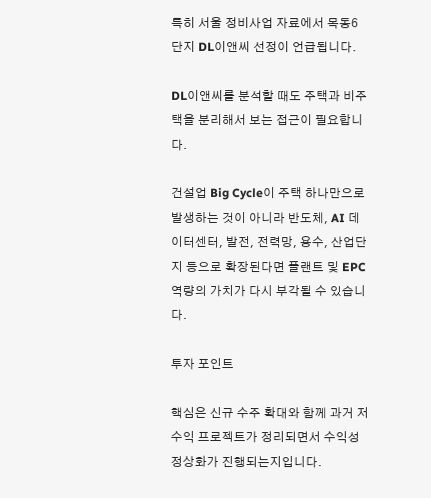특히 서울 정비사업 자료에서 목동6단지 DL이앤씨 선정이 언급됩니다.

DL이앤씨를 분석할 때도 주택과 비주택을 분리해서 보는 접근이 필요합니다.

건설업 Big Cycle이 주택 하나만으로 발생하는 것이 아니라 반도체, AI 데이터센터, 발전, 전력망, 용수, 산업단지 등으로 확장된다면 플랜트 및 EPC 역량의 가치가 다시 부각될 수 있습니다.

투자 포인트

핵심은 신규 수주 확대와 함께 과거 저수익 프로젝트가 정리되면서 수익성 정상화가 진행되는지입니다.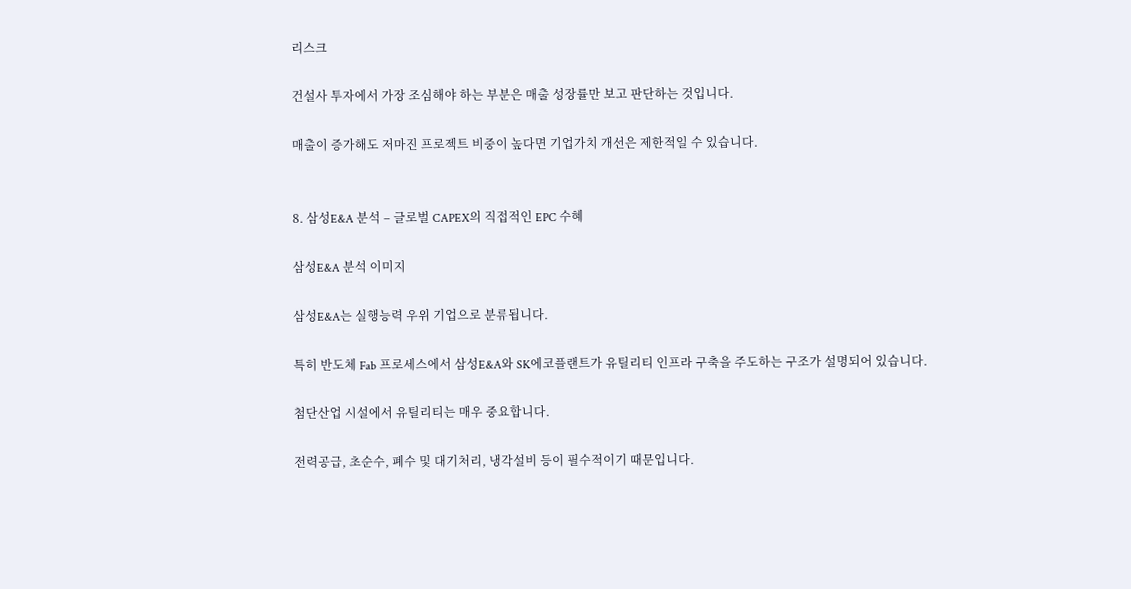리스크

건설사 투자에서 가장 조심해야 하는 부분은 매출 성장률만 보고 판단하는 것입니다.

매출이 증가해도 저마진 프로젝트 비중이 높다면 기업가치 개선은 제한적일 수 있습니다.


8. 삼성E&A 분석 – 글로벌 CAPEX의 직접적인 EPC 수혜

삼성E&A 분석 이미지

삼성E&A는 실행능력 우위 기업으로 분류됩니다.

특히 반도체 Fab 프로세스에서 삼성E&A와 SK에코플랜트가 유틸리티 인프라 구축을 주도하는 구조가 설명되어 있습니다.

첨단산업 시설에서 유틸리티는 매우 중요합니다.

전력공급, 초순수, 폐수 및 대기처리, 냉각설비 등이 필수적이기 때문입니다.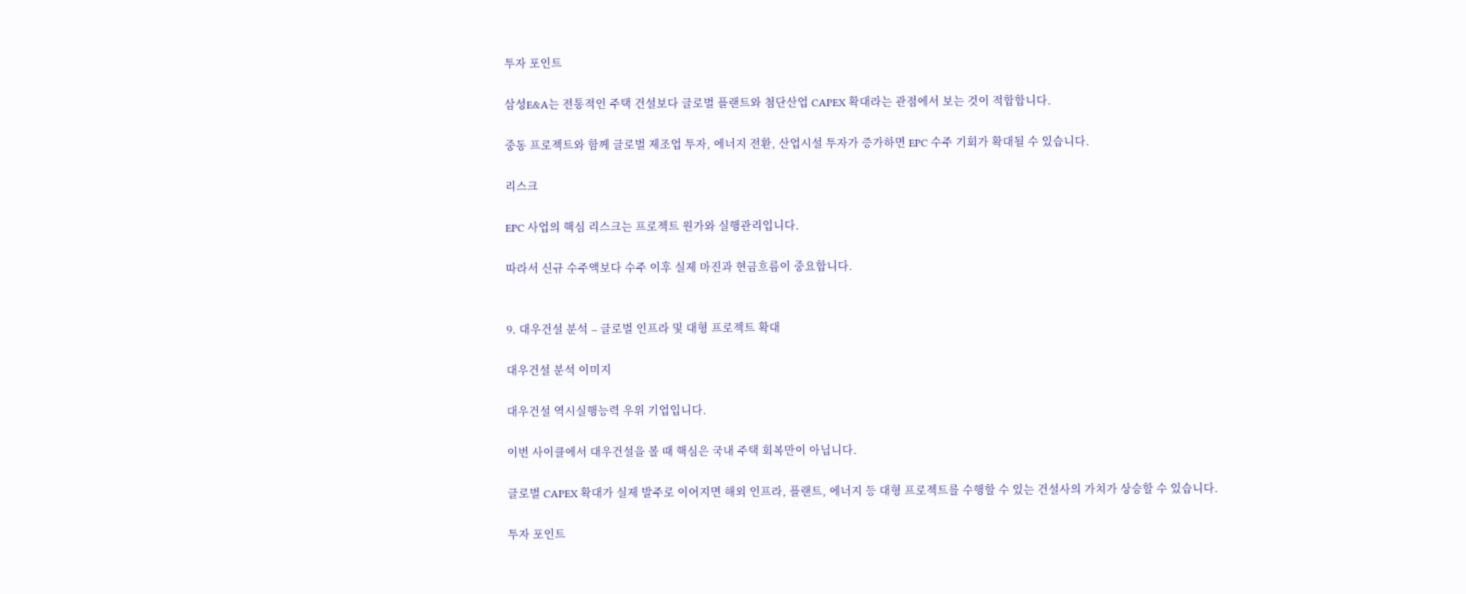투자 포인트

삼성E&A는 전통적인 주택 건설보다 글로벌 플랜트와 첨단산업 CAPEX 확대라는 관점에서 보는 것이 적합합니다.

중동 프로젝트와 함께 글로벌 제조업 투자, 에너지 전환, 산업시설 투자가 증가하면 EPC 수주 기회가 확대될 수 있습니다.

리스크

EPC 사업의 핵심 리스크는 프로젝트 원가와 실행관리입니다.

따라서 신규 수주액보다 수주 이후 실제 마진과 현금흐름이 중요합니다.


9. 대우건설 분석 – 글로벌 인프라 및 대형 프로젝트 확대

대우건설 분석 이미지

대우건설 역시실행능력 우위 기업입니다.

이번 사이클에서 대우건설을 볼 때 핵심은 국내 주택 회복만이 아닙니다.

글로벌 CAPEX 확대가 실제 발주로 이어지면 해외 인프라, 플랜트, 에너지 등 대형 프로젝트를 수행할 수 있는 건설사의 가치가 상승할 수 있습니다.

투자 포인트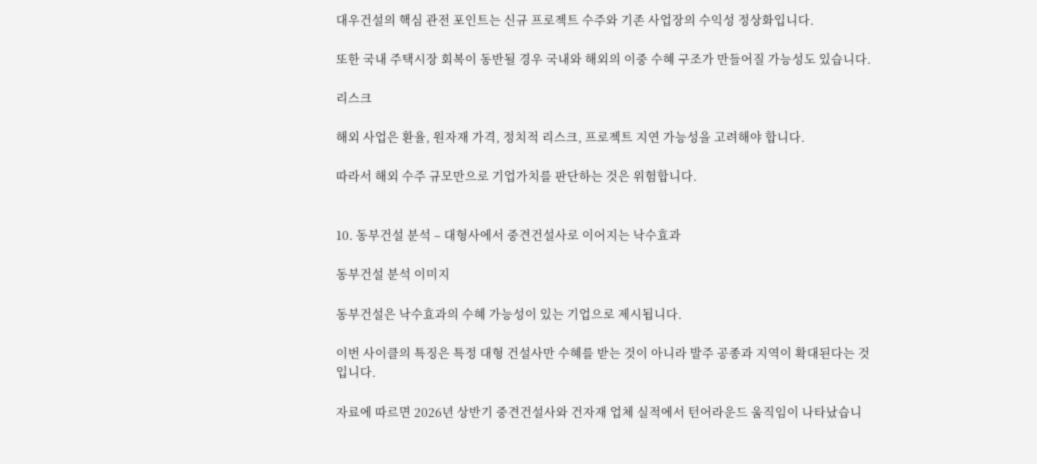대우건설의 핵심 관전 포인트는 신규 프로젝트 수주와 기존 사업장의 수익성 정상화입니다.

또한 국내 주택시장 회복이 동반될 경우 국내와 해외의 이중 수혜 구조가 만들어질 가능성도 있습니다.

리스크

해외 사업은 환율, 원자재 가격, 정치적 리스크, 프로젝트 지연 가능성을 고려해야 합니다.

따라서 해외 수주 규모만으로 기업가치를 판단하는 것은 위험합니다.


10. 동부건설 분석 – 대형사에서 중견건설사로 이어지는 낙수효과

동부건설 분석 이미지

동부건설은 낙수효과의 수혜 가능성이 있는 기업으로 제시됩니다.

이번 사이클의 특징은 특정 대형 건설사만 수혜를 받는 것이 아니라 발주 공종과 지역이 확대된다는 것입니다.

자료에 따르면 2026년 상반기 중견건설사와 건자재 업체 실적에서 턴어라운드 움직임이 나타났습니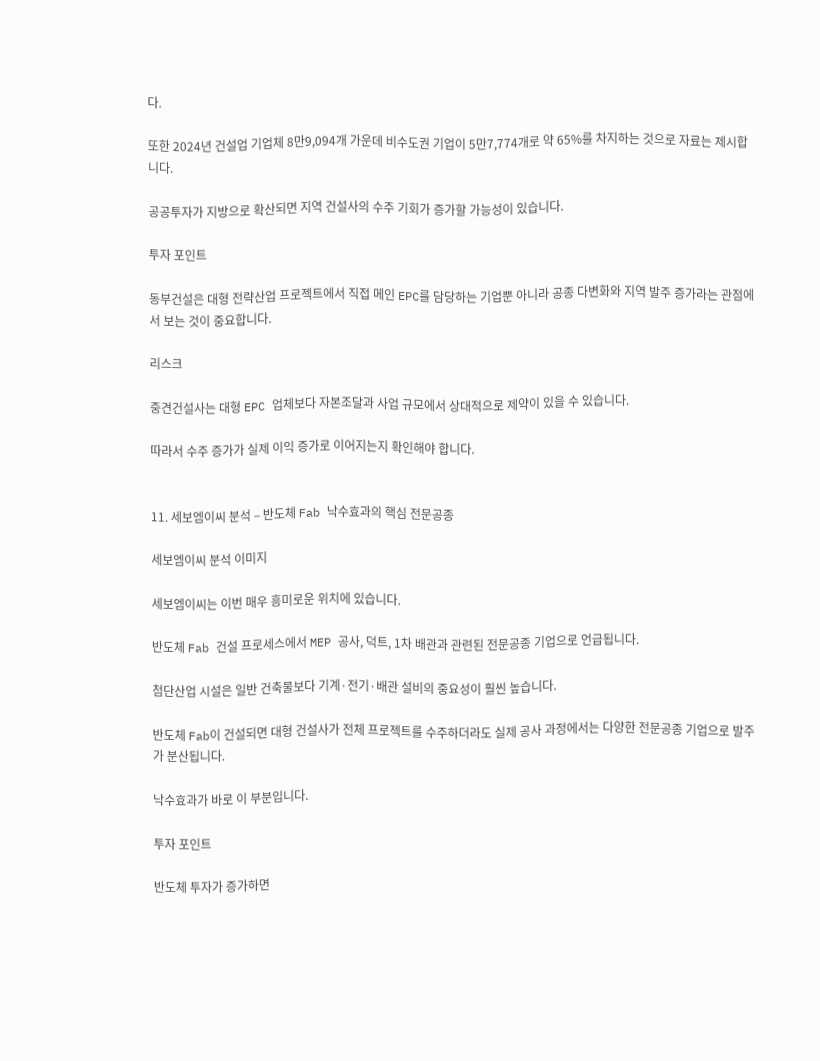다.

또한 2024년 건설업 기업체 8만9,094개 가운데 비수도권 기업이 5만7,774개로 약 65%를 차지하는 것으로 자료는 제시합니다.

공공투자가 지방으로 확산되면 지역 건설사의 수주 기회가 증가할 가능성이 있습니다.

투자 포인트

동부건설은 대형 전략산업 프로젝트에서 직접 메인 EPC를 담당하는 기업뿐 아니라 공종 다변화와 지역 발주 증가라는 관점에서 보는 것이 중요합니다.

리스크

중견건설사는 대형 EPC 업체보다 자본조달과 사업 규모에서 상대적으로 제약이 있을 수 있습니다.

따라서 수주 증가가 실제 이익 증가로 이어지는지 확인해야 합니다.


11. 세보엠이씨 분석 – 반도체 Fab 낙수효과의 핵심 전문공종

세보엠이씨 분석 이미지

세보엠이씨는 이번 매우 흥미로운 위치에 있습니다.

반도체 Fab 건설 프로세스에서 MEP 공사, 덕트, 1차 배관과 관련된 전문공종 기업으로 언급됩니다.

첨단산업 시설은 일반 건축물보다 기계·전기·배관 설비의 중요성이 훨씬 높습니다.

반도체 Fab이 건설되면 대형 건설사가 전체 프로젝트를 수주하더라도 실제 공사 과정에서는 다양한 전문공종 기업으로 발주가 분산됩니다.

낙수효과가 바로 이 부분입니다.

투자 포인트

반도체 투자가 증가하면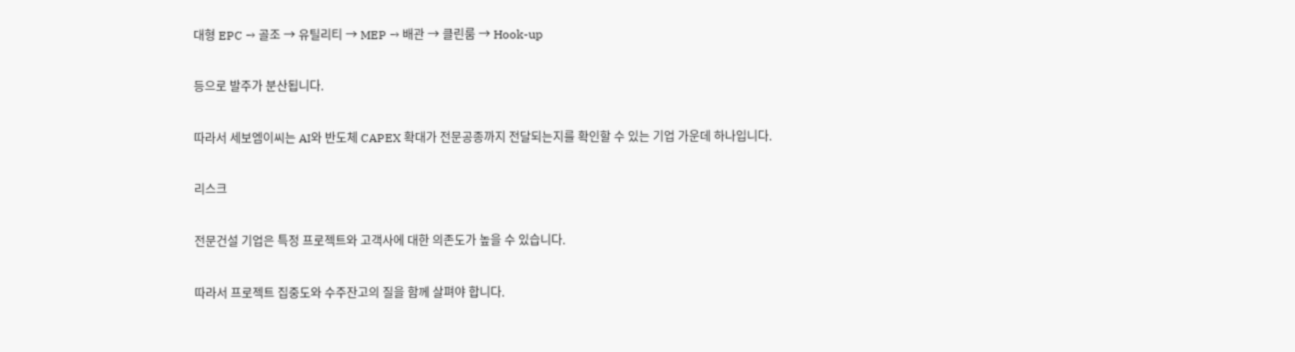대형 EPC → 골조 → 유틸리티 → MEP → 배관 → 클린룸 → Hook-up

등으로 발주가 분산됩니다.

따라서 세보엠이씨는 AI와 반도체 CAPEX 확대가 전문공종까지 전달되는지를 확인할 수 있는 기업 가운데 하나입니다.

리스크

전문건설 기업은 특정 프로젝트와 고객사에 대한 의존도가 높을 수 있습니다.

따라서 프로젝트 집중도와 수주잔고의 질을 함께 살펴야 합니다.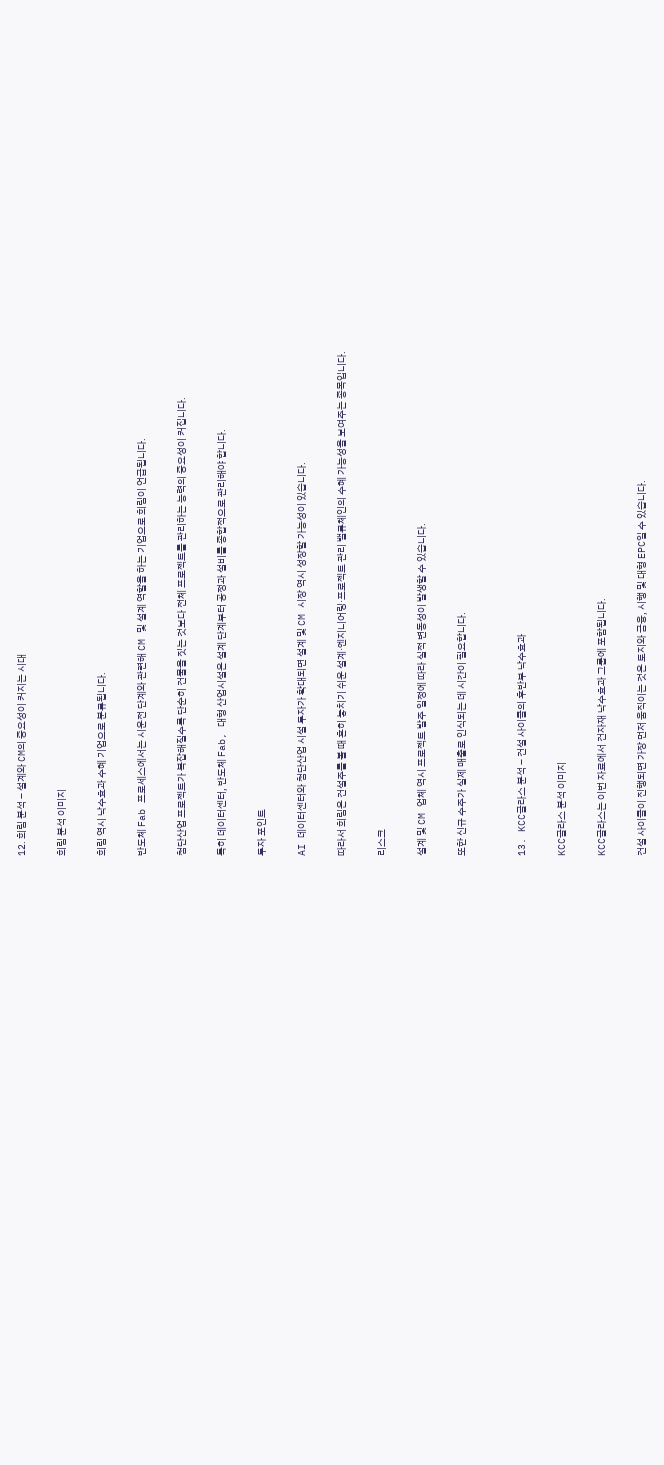12. 희림 분석 – 설계와 CM의 중요성이 커지는 시대

희림 분석 이미지

희림 역시 낙수효과 수혜 기업으로 분류됩니다.

반도체 Fab 프로세스에서는 시운전 단계와 관련해 CM 및 설계 역할을 하는 기업으로 희림이 언급됩니다.

첨단산업 프로젝트가 복잡해질수록 단순히 건물을 짓는 것보다 전체 프로젝트를 관리하는 능력의 중요성이 커집니다.

특히 데이터센터, 반도체 Fab, 대형 산업시설은 설계 단계부터 공정과 설비를 종합적으로 관리해야 합니다.

투자 포인트

AI 데이터센터와 첨단산업 시설 투자가 확대되면 설계 및 CM 시장 역시 성장할 가능성이 있습니다.

따라서 희림은 건설주를 볼 때 흔히 놓치기 쉬운 설계·엔지니어링·프로젝트 관리 밸류체인의 수혜 가능성을 보여주는 종목입니다.

리스크

설계 및 CM 업체 역시 프로젝트 발주 일정에 따라 실적 변동성이 발생할 수 있습니다.

또한 신규 수주가 실제 매출로 인식되는 데 시간이 필요합니다.


13. KCC글라스 분석 – 건설 사이클의 후반부 낙수효과

KCC글라스 분석 이미지

KCC글라스는 이번 자료에서 건자재 낙수효과 그룹에 포함됩니다.

건설 사이클이 진행되면 가장 먼저 움직이는 것은 토지와 금융, 시행 및 대형 EPC일 수 있습니다.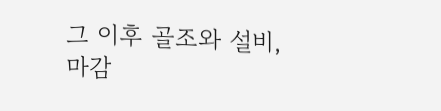그 이후 골조와 설비, 마감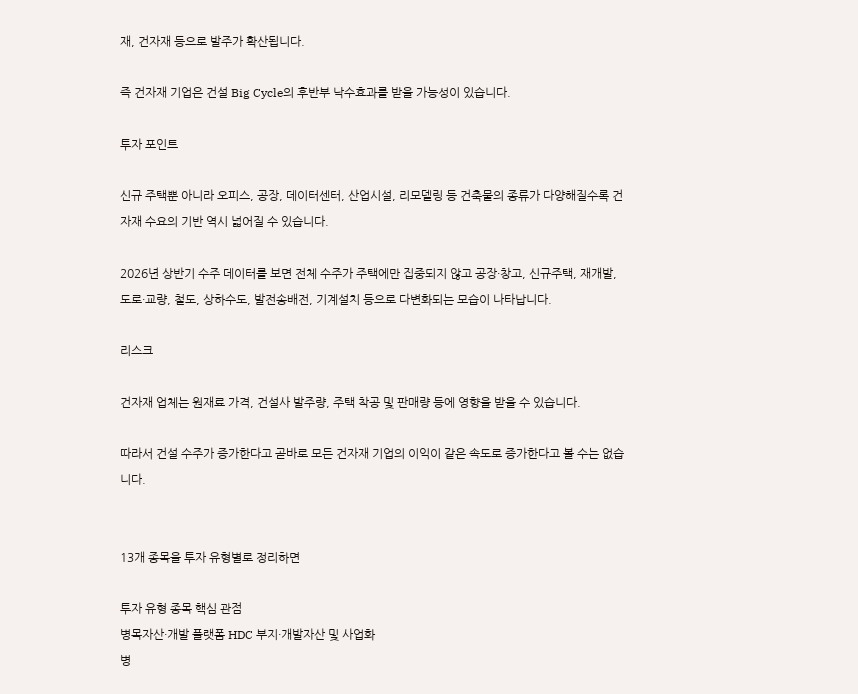재, 건자재 등으로 발주가 확산됩니다.

즉 건자재 기업은 건설 Big Cycle의 후반부 낙수효과를 받을 가능성이 있습니다.

투자 포인트

신규 주택뿐 아니라 오피스, 공장, 데이터센터, 산업시설, 리모델링 등 건축물의 종류가 다양해질수록 건자재 수요의 기반 역시 넓어질 수 있습니다.

2026년 상반기 수주 데이터를 보면 전체 수주가 주택에만 집중되지 않고 공장·창고, 신규주택, 재개발, 도로·교량, 철도, 상하수도, 발전송배전, 기계설치 등으로 다변화되는 모습이 나타납니다.

리스크

건자재 업체는 원재료 가격, 건설사 발주량, 주택 착공 및 판매량 등에 영향을 받을 수 있습니다.

따라서 건설 수주가 증가한다고 곧바로 모든 건자재 기업의 이익이 같은 속도로 증가한다고 볼 수는 없습니다.


13개 종목을 투자 유형별로 정리하면

투자 유형 종목 핵심 관점
병목자산·개발 플랫폼 HDC 부지·개발자산 및 사업화
병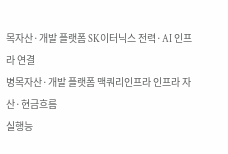목자산·개발 플랫폼 SK이터닉스 전력·AI 인프라 연결
병목자산·개발 플랫폼 맥쿼리인프라 인프라 자산·현금흐름
실행능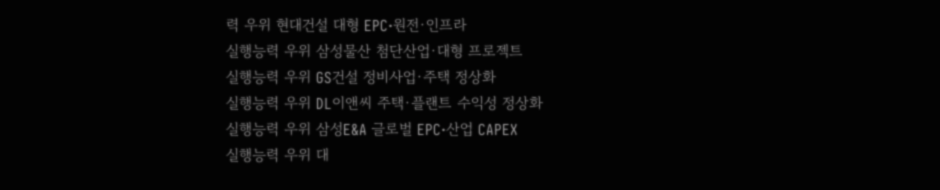력 우위 현대건설 대형 EPC·원전·인프라
실행능력 우위 삼성물산 첨단산업·대형 프로젝트
실행능력 우위 GS건설 정비사업·주택 정상화
실행능력 우위 DL이앤씨 주택·플랜트 수익성 정상화
실행능력 우위 삼성E&A 글로벌 EPC·산업 CAPEX
실행능력 우위 대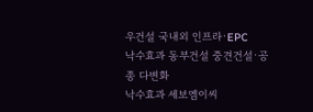우건설 국내외 인프라·EPC
낙수효과 동부건설 중견건설·공종 다변화
낙수효과 세보엠이씨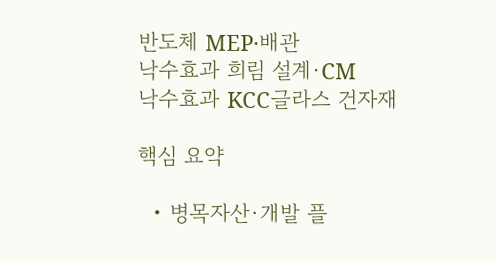반도체 MEP·배관
낙수효과 희림 설계·CM
낙수효과 KCC글라스 건자재

핵심 요약

  • 병목자산·개발 플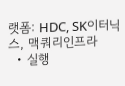랫폼: HDC, SK이터닉스, 맥쿼리인프라
  • 실행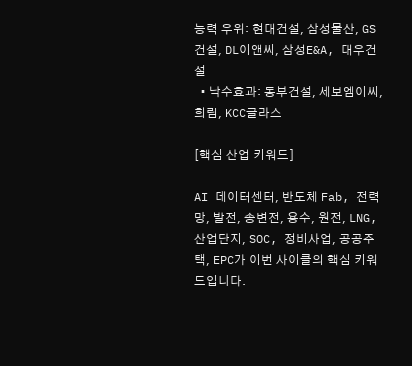능력 우위: 현대건설, 삼성물산, GS건설, DL이앤씨, 삼성E&A, 대우건설
  • 낙수효과: 동부건설, 세보엠이씨, 희림, KCC글라스

[핵심 산업 키워드]

AI 데이터센터, 반도체 Fab, 전력망, 발전, 송변전, 용수, 원전, LNG, 산업단지, SOC, 정비사업, 공공주택, EPC가 이번 사이클의 핵심 키워드입니다.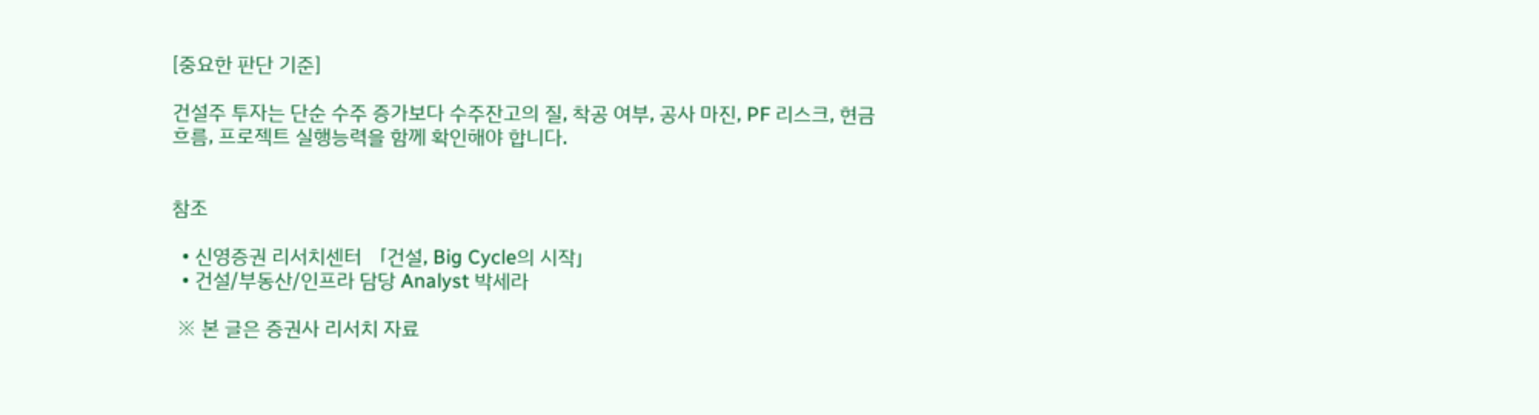[중요한 판단 기준]

건설주 투자는 단순 수주 증가보다 수주잔고의 질, 착공 여부, 공사 마진, PF 리스크, 현금흐름, 프로젝트 실행능력을 함께 확인해야 합니다.


참조

  • 신영증권 리서치센터 「건설, Big Cycle의 시작」
  • 건설/부동산/인프라 담당 Analyst 박세라

 ※ 본 글은 증권사 리서치 자료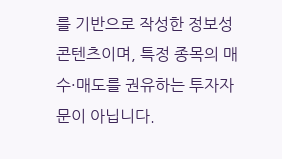를 기반으로 작성한 정보성 콘텐츠이며, 특정 종목의 매수·매도를 권유하는 투자자문이 아닙니다.